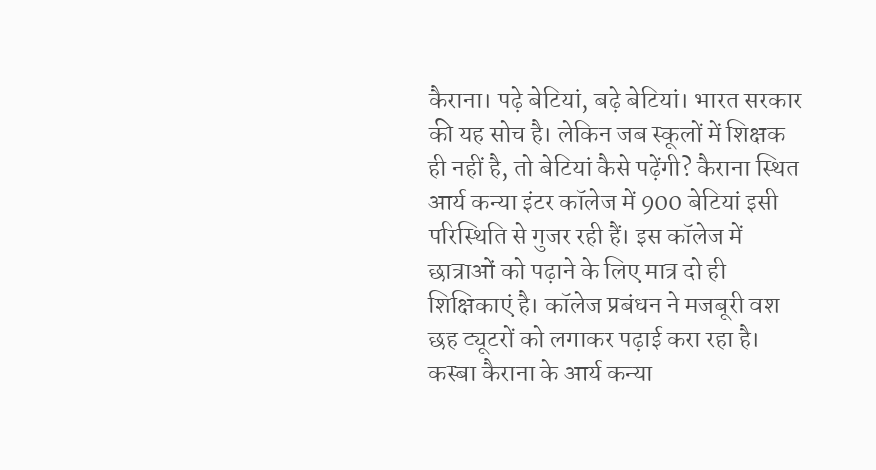कैराना। पढ़े बेटियां, बढ़े बेटियां। भारत सरकार की यह सोच है। लेकिन जब स्कूलों में शिक्षक ही नहीं है, तो बेटियां कैसे पढ़ेंगी? कैराना स्थित आर्य कन्या इंटर कॉलेज में 900 बेटियां इसी परिस्थिति से गुजर रही हैं। इस कॉलेज में छात्राओं को पढ़ाने के लिए मात्र दो ही शिक्षिकाएं है। कॉलेज प्रबंधन ने मजबूरी वश छह ट्यूटरों को लगाकर पढ़ाई करा रहा है।
कस्बा कैराना के आर्य कन्या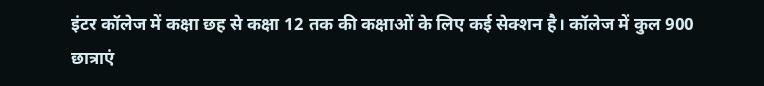इंटर कॉलेज में कक्षा छह से कक्षा 12 तक की कक्षाओं के लिए कई सेक्शन है। कॉलेज में कुल 900 छात्राएं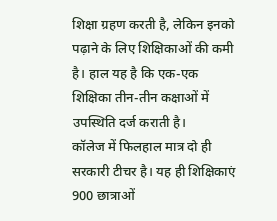शिक्षा ग्रहण करती है, लेकिन इनको पढ़ाने के लिए शिक्षिकाओं की कमी है। हाल यह है कि एक-एक शिक्षिका तीन-तीन कक्षाओं में उपस्थिति दर्ज कराती है।
कॉलेज में फिलहाल मात्र दो ही सरकारी टीचर है। यह ही शिक्षिकाएं 900 छात्राओं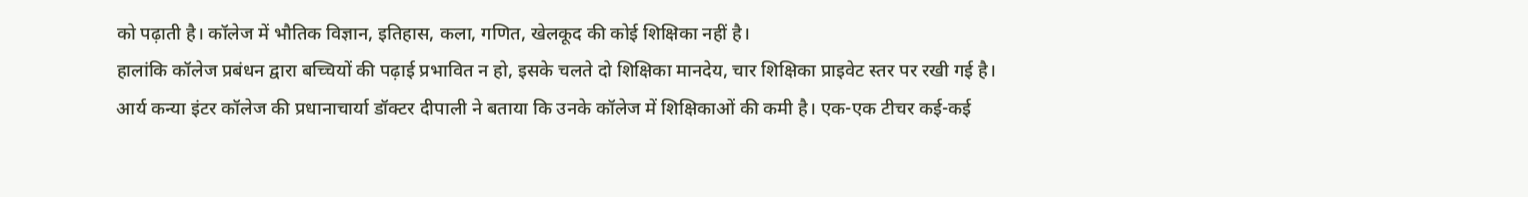को पढ़ाती है। कॉलेज में भौतिक विज्ञान, इतिहास, कला, गणित, खेलकूद की कोई शिक्षिका नहीं है।
हालांकि कॉलेज प्रबंधन द्वारा बच्चियों की पढ़ाई प्रभावित न हो, इसके चलते दो शिक्षिका मानदेय, चार शिक्षिका प्राइवेट स्तर पर रखी गई है। आर्य कन्या इंटर कॉलेज की प्रधानाचार्या डॉक्टर दीपाली ने बताया कि उनके कॉलेज में शिक्षिकाओं की कमी है। एक-एक टीचर कई-कई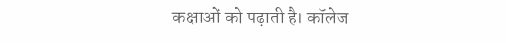कक्षाओं को पढ़ाती है। कॉलेज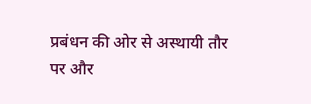प्रबंधन की ओर से अस्थायी तौर पर और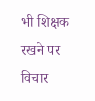भी शिक्षक रखने पर विचार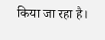किया जा रहा है।